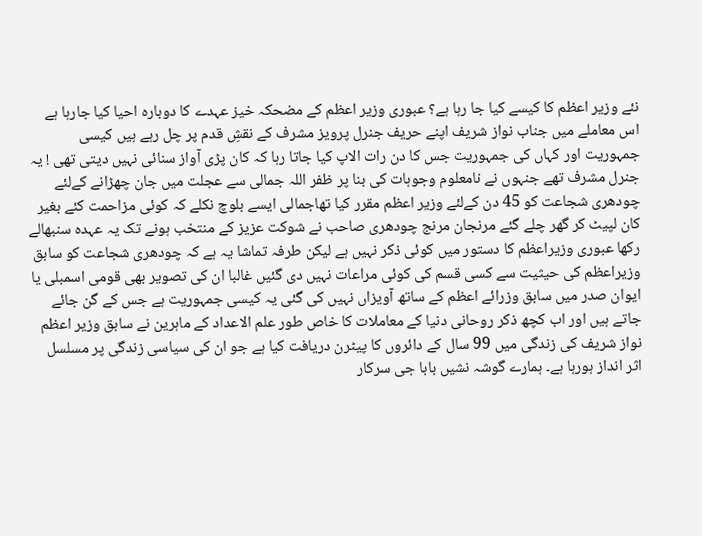نئے وزیر اعظم کا کیسے کیا جا رہا ہے؟ عبوری وزیر اعظم کے مضحکہ خیز عہدے کا دوبارہ احیا کیا جارہا ہے اس معاملے میں جناب نواز شریف اپنے حریف جنرل پرویز مشرف کے نقشِ قدم پر چل رہے ہیں کیسی جمہوریت اور کہاں کی جمہوریت جس کا دن رات الاپ کیا جاتا رہا کہ کان پڑی آواز سنائی نہیں دیتی تھی ! یہ جنرل مشرف تھے جنہوں نے نامعلوم وجوہات کی بنا پر ظفر اللہ جمالی سے عجلت میں جان چھڑانے کےلئے چودھری شجاعت کو 45 دن کےلئے وزیر اعظم مقرر کیا تھاجمالی ایسے بلوچ نکلے کہ کوئی مزاحمت کئے بغیر کان لپیٹ کر گھر چلے گئے مرنجان مرنج چودھری صاحب نے شوکت عزیز کے منتخب ہونے تک یہ عہدہ سنبھالے رکھا عبوری وزیراعظم کا دستور میں کوئی ذکر نہیں ہے لیکن طرفہ تماشا یہ ہے کہ چودھری شجاعت کو سابق وزیراعظم کی حیثیت سے کسی قسم کی کوئی مراعات نہیں دی گئیں غالبا ان کی تصویر بھی قومی اسمبلی یا ایوان صدر میں سابق وزرائے اعظم کے ساتھ آویزاں نہیں کی گئی یہ کیسی جمہوریت ہے جس کے گن جائے جاتے ہیں اور اب کچھ ذکر روحانی دنیا کے معاملات کا خاص طور علم الاعداد کے ماہرین نے سابق وزیر اعظم نواز شریف کی زندگی میں 99 سال کے دائروں کا پیٹرن دریافت کیا ہے جو ان کی سیاسی زندگی پر مسلسل اثر انداز ہورہا ہے۔ ہمارے گوشہ نشیں بابا جی سرکار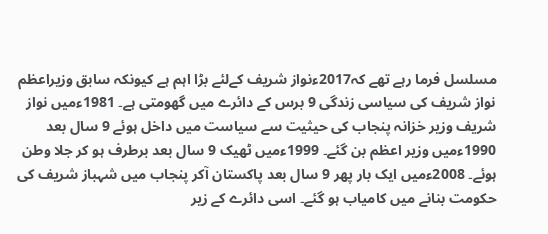مسلسل فرما رہے تھے کہ2017ءنواز شریف کےلئے بڑا اہم ہے کیونکہ سابق وزیراعظم نواز شریف کی سیاسی زندگی 9 برس کے دائرے میں گھومتی ہے۔ 1981ءمیں نواز شریف وزیر خزانہ پنجاب کی حیثیت سے سیاست میں داخل ہوئے 9 سال بعد 1990ءمیں وزیر اعظم بن گئے۔ 1999ءمیں ٹھیک 9 سال بعد برطرف ہو کر جلا وطن ہوئے۔ 2008ءمیں ایک بار پھر 9 سال بعد پاکستان آکر پنجاب میں شہباز شریف کی حکومت بنانے میں کامیاب ہو گئے۔ اسی دائرے کے زیر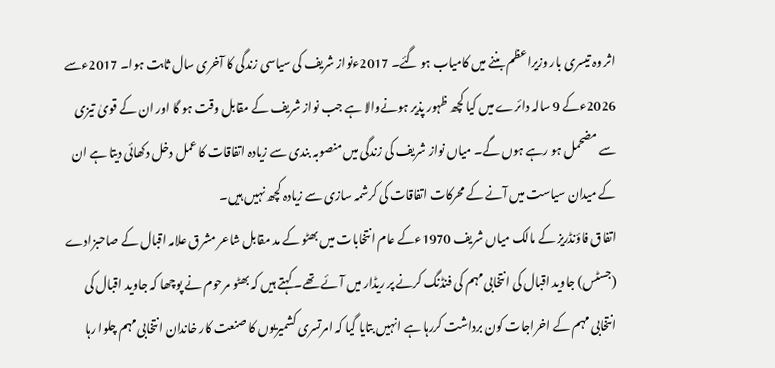اثر وہ تیسری بار وزیراعظم بننے میں کامیاب ہو گئے۔ 2017ءنواز شریف کی سیاسی زندگی کا آخری سال ثابت ہوا۔ 2017ءسے 2026ءکے 9 سالہ دائرے میں کیا کچھ ظہور پذیر ہونےوالا ہے جب نواز شریف کے مقابل وقت ہو گا اور ان کے قویٰ تیزی سے مضحمل ہو رہے ہوں گے۔ میاں نواز شریف کی زندگی میں منصوبہ بندی سے زیادہ اتفاقات کا عمل دخل دکھائی دیتا ہے ان کے میدان سیاست میں آنے کے محرکات اتفاقات کی کرشمہ سازی سے زیادہ کچھ نہیں ہیں۔
اتفاق فاؤنڈریز کے مالک میاں شریف 1970ءکے عام انتخابات میں بھٹو کے مد مقابل شاعر مشرق علامہ اقبال کے صاحبزادے (جسٹس) جاوید اقبال کی انتخابی مہم کی فنڈنگ کرنے پر ریڈار میں آئے تھے۔ کہتے ہیں کہ بھٹو مرحوم نے پوچھا کہ جاوید اقبال کی انتخابی مہم کے اخراجات کون برداشت کررہا ہے انہیں بتایا گیا کہ امرتسری کشمیریوں کا صنعت کار خاندان انتخابی مہم چلوا رہا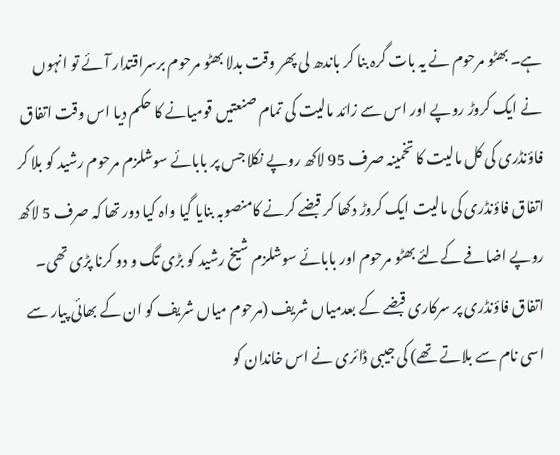ہے۔ بھٹو مرحوم نے یہ بات گرہ بنا کر باندھ لی پھر وقت بدلا بھٹو مرحوم برسراقتدار آئے تو انہوں نے ایک کروڑ روپے اور اس سے زائد مالیت کی تمام صنعتیں قومیانے کا حکم دیا اس وقت اتفاق فاؤنڈری کی کل مالیت کا تخمینہ صرف 95 لاکھ روپے نکلا جس پر بابائے سوشلزم مرحوم رشید کو بلا کر اتفاق فاؤنڈری کی مالیت ایک کروڑ دکھا کر قبضے کرنے کامنصوبہ بنایا گیا واہ کیا دور تھا کہ صرف 5 لاکھ روپے اضافے کےلئے بھٹو مرحوم اور بابائے سوشلزم شیخ رشید کو بڑی تگ و دو کرنا پڑی تھی۔ اتفاق فاؤنڈری پر سرکاری قبضے کے بعدمیاں شریف (مرحوم میاں شریف کو ان کے بھائی پیار سے اسی نام سے بلاتے تھے) کی جیبی ڈائری نے اس خاندان کو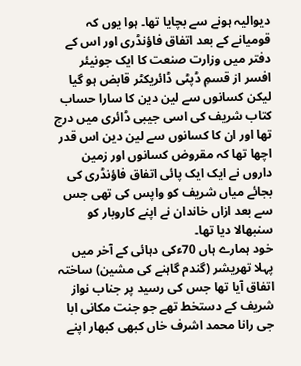دیوالیہ ہونے سے بچایا تھا۔ ہوا یوں کہ قومیانے کے بعد اتفاق فاؤنڈری اور اس کے دفتر میں وزارت صنعت کا ایک جونیئر افسر از قسمِ ڈپٹی ڈائریکٹر قابض ہو گیا لیکن کسانوں سے لین دین کا سارا حساب کتاب شریف کی اسی جیبی ڈائری میں درج تھا اور ان کا کسانوں سے لین دین اس قدر اچھا تھا کہ مقروض کسانوں اور زمین داروں نے ایک ایک پائی اتفاق فاؤنڈری کی بجائے میاں شریف کو واپس کی تھی جس سے بعد ازاں خاندان نے اپنے کاروبار کو سنبھالا دیا تھا۔
خود ہمارے ہاں 70ءکی دہائی کے آخر میں پہلا تھریشر (گندم گاہنے کی مشین) ساختہ اتفاق آیا تھا جس کی رسید پر جناب نواز شریف کے دستخط تھے جو جنت مکانی ابا جی رانا محمد اشرف خاں کبھی کبھار اپنے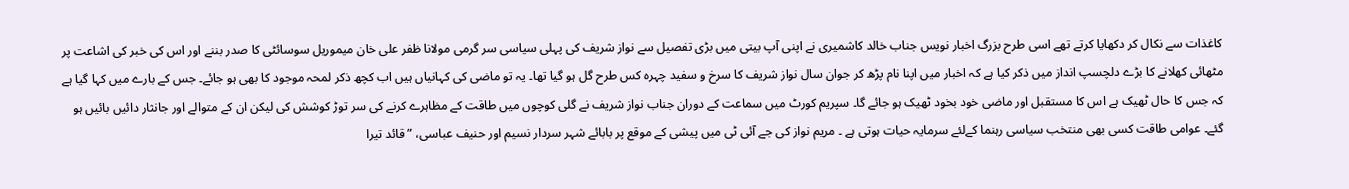کاغذات سے نکال کر دکھایا کرتے تھے اسی طرح بزرگ اخبار نویس جناب خالد کاشمیری نے اپنی آپ بیتی میں بڑی تفصیل سے نواز شریف کی پہلی سیاسی سر گرمی مولانا ظفر علی خان میموریل سوسائٹی کا صدر بننے اور اس کی خبر کی اشاعت پر مٹھائی کھلانے کا بڑے دلچسپ انداز میں ذکر کیا ہے کہ اخبار میں اپنا نام پڑھ کر جوان سال نواز شریف کا سرخ و سفید چہرہ کس طرح گل ہو گیا تھا۔ یہ تو ماضی کی کہانیاں ہیں اب کچھ ذکر لمحہ موجود کا بھی ہو جائے۔ جس کے بارے میں کہا گیا ہے کہ جس کا حال ٹھیک ہے اس کا مستقبل اور ماضی خود بخود ٹھیک ہو جائے گا۔ سپریم کورٹ میں سماعت کے دوران جناب نواز شریف نے گلی کوچوں میں طاقت کے مظاہرے کرنے کی سر توڑ کوشش کی لیکن ان کے متوالے اور جانثار دائیں بائیں ہو گئے۔ عوامی طاقت کسی بھی منتخب سیاسی رہنما کےلئے سرمایہ حیات ہوتی ہے ۔ مریم نواز کی جے آئی ٹی میں پیشی کے موقع پر بابائے شہر سردار نسیم اور حنیف عباسی، ”قائد تیرا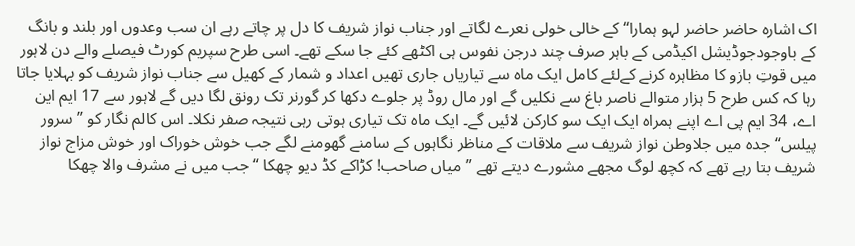اک اشارہ حاضر حاضر لہو ہمارا“ کے خالی خولی نعرے لگاتے اور جناب نواز شریف کا دل پر چاتے رہے ان سب وعدوں اور بلند و بانگ کے باوجودجوڈیشل اکیڈمی کے باہر صرف چند درجن نفوس ہی اکٹھے کئے جا سکے تھے۔ اسی طرح سپریم کورٹ فیصلے والے دن لاہور میں قوتِ بازو کا مظاہرہ کرنے کےلئے کامل ایک ماہ سے تیاریاں جاری تھیں اعداد و شمار کے کھیل سے جناب نواز شریف کو بہلایا جاتا رہا کہ کس طرح 5 ہزار متوالے ناصر باغ سے نکلیں گے اور مال روڈ پر جلوے دکھا کر گورنر تک رونق لگا دیں گے لاہور سے 17 ایم این اے، 34 ایم پی اے اپنے ہمراہ ایک ایک سو کارکن لائیں گے۔ ایک ماہ تک تیاری ہوتی رہی نتیجہ صفر نکلا۔ اس کالم نگار کو ”سرور پیلس“ جدہ میں جلاوطن نواز شریف سے ملاقات کے مناظر نگاہوں کے سامنے گھومنے لگے جب خوش خوراک اور خوش مزاج نواز شریف بتا رہے تھے کہ کچھ لوگ مجھے مشورے دیتے تھے ”میاں صاحب! کڑاکے کڈ دیو چھکا “جب میں نے مشرف والا چھکا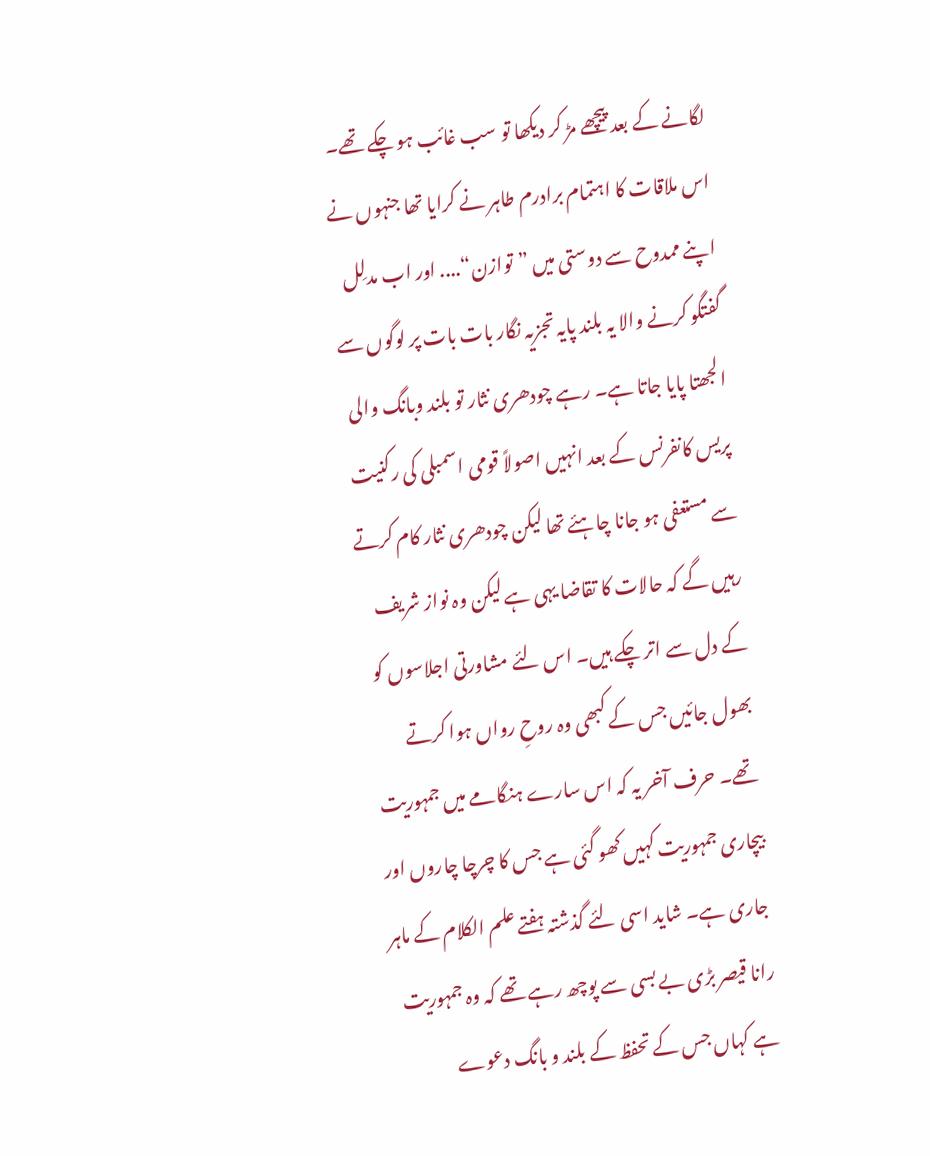لگانے کے بعد پیچھے مڑ کر دیکھا تو سب غائب ہو چکے تھے۔ اس ملاقات کا اہتمام برادرم طاہر نے کرایا تھا جنہوں نے اپنے ممدوح سے دوستی میں ”توازن“.... اور اب مدلِل گفتگو کرنے والا یہ بلند پایہ تجزیہ نگار بات بات پر لوگوں سے الجھتا پایا جاتا ہے۔ رہے چودھری نثار تو بلند وبانگ والی پریس کانفرنس کے بعد انہیں اصولاً قومی اسمبلی کی رکنیت سے مستعفی ہو جانا چاہئے تھا لیکن چودھری نثار کام کرتے رہیں گے کہ حالات کا تقاضا یہی ہے لیکن وہ نواز شریف کے دل سے اتر چکے ہیں۔ اس لئے مشاورتی اجلاسوں کو بھول جائیں جس کے کبھی وہ روحِ رواں ہوا کرتے تھے۔ حرف آخر یہ کہ اس سارے ہنگامے میں جمہوریت بیچاری جمہوریت کہیں کھو گئی ہے جس کا چرچا چاروں اور جاری ہے۔ شاید اسی لئے گذشتہ ہفتے علم الکلام کے ماہر رانا قیصر بڑی بے بسی سے پوچھ رہے تھے کہ وہ جمہوریت ہے کہاں جس کے تحفظ کے بلند و بانگ دعوے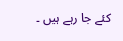کئے جا رہے ہیں ۔